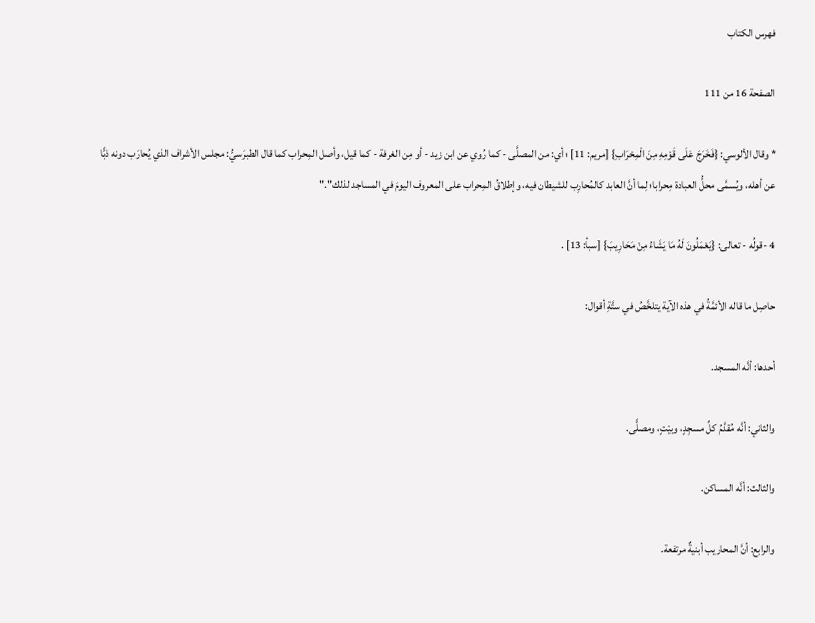فهرس الكتاب

الصفحة 16 من 111

* وقال الألوسي: {فَخَرَجَ عَلَى قَوْمِهِ مِنَ الْمِحْرَابِ} [مريم: 11] ؛ أي: من المصلَّى - كما رُوي عن ابن زيد - أو مِن الغرفة - كما قيل، وأصل المِحراب كما قال الطبرَسيُّ: مجلس الأشراف الذي يُحارَب دونه ذبًّا عن أهله، ويُسمَّى محلُّ العبادة مِحرابا؛ لِما أنَّ العابد كالمُحارِب للشيطان فيه، وإطلاقُ المِحراب على المعروف اليومَ في المساجد لذلك"."

4 -قولُه - تعالى: {يَعْمَلُونَ لَهُ مَا يَشَاءُ مِنْ مَحَارِيبَ} [سبأ: 13] .

حاصِل ما قاله الأئمَّةُ في هذه الآية يتلخَّصُ في ستَّةِ أقوال:

أحدها: أنَّه المسجد.

والثاني: أنَّه مُقدَّمُ كلِّ مسجِدٍ، وبيْتٍ، ومصلًّى.

والثالث: أنَّه المساكن.

والرابع: أنَّ المحاريب أبنيةٌ مرتفعة.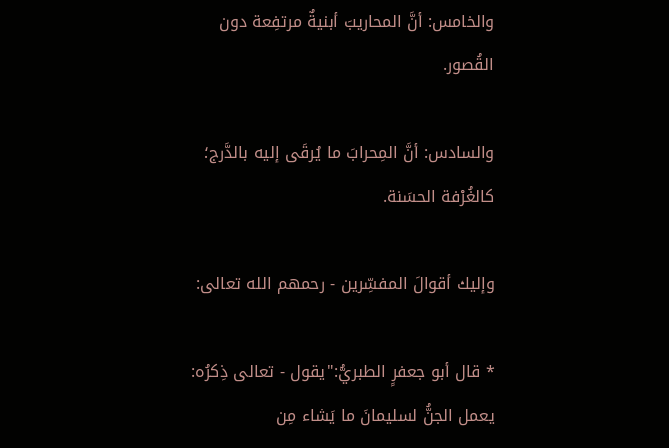والخامس: أنَّ المحاريبَ أبنيةٌ مرتفِعة دون القُصور.

والسادس: أنَّ المِحرابَ ما يُرقَى إليه بالدَّرج؛ كالغُرْفة الحسَنة.

وإليك أقوالَ المفسِّرين - رحمهم الله تعالى:

* قال أبو جعفرٍ الطبريُّ:"يقول - تعالى ذِكرُه: يعمل الجنُّ لسليمانَ ما يَشاء مِن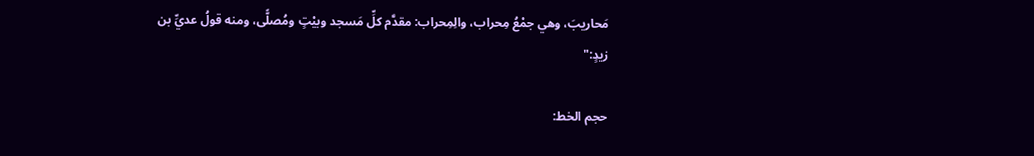مَحاريبَ، وهي جمْعُ مِحراب، والِمِحراب: مقدَّم كلِّ مَسجد وبيْتٍ ومُصلًّى، ومنه قولُ عديِّ بن زيدٍ:"

حجم الخط: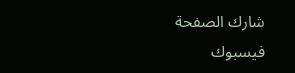شارك الصفحة
فيسبوك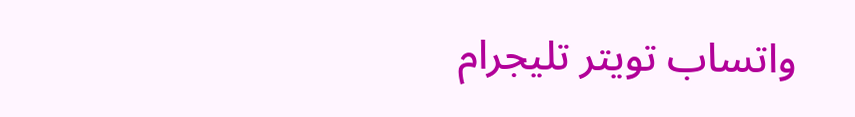واتساب تويتر تليجرام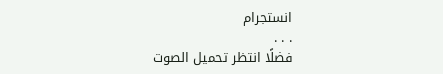انستجرام
. . .
فضلًا انتظر تحميل الصوت